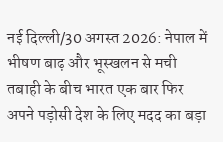नई दिल्ली/30 अगस्त 2026: नेपाल में भीषण बाढ़ और भूस्खलन से मची तबाही के बीच भारत एक बार फिर अपने पड़ोसी देश के लिए मदद का बड़ा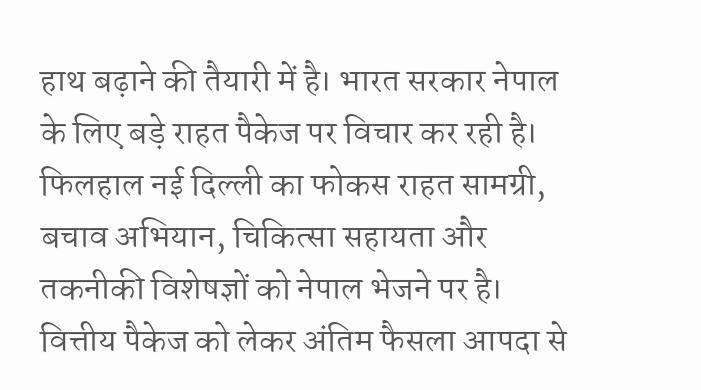हाथ बढ़ाने की तैयारी में है। भारत सरकार नेपाल के लिए बड़े राहत पैकेज पर विचार कर रही है। फिलहाल नई दिल्ली का फोकस राहत सामग्री, बचाव अभियान, चिकित्सा सहायता और तकनीकी विशेषज्ञों को नेपाल भेजने पर है। वित्तीय पैकेज को लेकर अंतिम फैसला आपदा से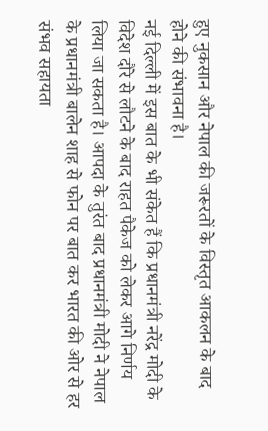हुए नुकसान और नेपाल की जरूरतों के विस्तृत आकलन के बाद होने की संभावना है।
नई दिल्ली में इस बात के भी संकेत हैं कि प्रधानमंत्री नरेंद्र मोदी के विदेश दौरे से लौटने के बाद राहत पैकेज को लेकर आगे निर्णय लिया जा सकता है। आपदा के तुरंत बाद प्रधानमंत्री मोदी ने नेपाल के प्रधानमंत्री बालेन शाह से फोन पर बात कर भारत की ओर से हर संभव सहायता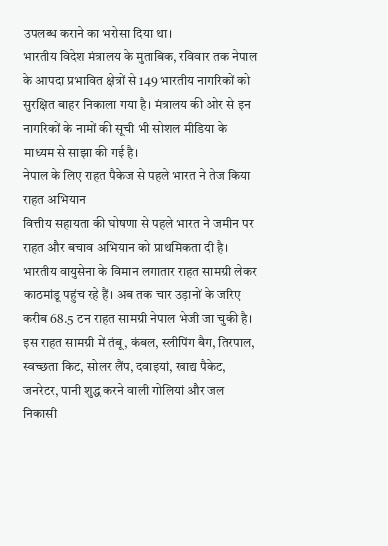उपलब्ध कराने का भरोसा दिया था।
भारतीय विदेश मंत्रालय के मुताबिक, रविवार तक नेपाल के आपदा प्रभावित क्षेत्रों से 149 भारतीय नागरिकों को सुरक्षित बाहर निकाला गया है। मंत्रालय की ओर से इन नागरिकों के नामों की सूची भी सोशल मीडिया के माध्यम से साझा की गई है।
नेपाल के लिए राहत पैकेज से पहले भारत ने तेज किया राहत अभियान
वित्तीय सहायता की घोषणा से पहले भारत ने जमीन पर राहत और बचाव अभियान को प्राथमिकता दी है। भारतीय वायुसेना के विमान लगातार राहत सामग्री लेकर काठमांडू पहुंच रहे हैं। अब तक चार उड़ानों के जरिए करीब 68.5 टन राहत सामग्री नेपाल भेजी जा चुकी है।
इस राहत सामग्री में तंबू, कंबल, स्लीपिंग बैग, तिरपाल, स्वच्छता किट, सोलर लैंप, दवाइयां, खाद्य पैकेट, जनरेटर, पानी शुद्ध करने वाली गोलियां और जल निकासी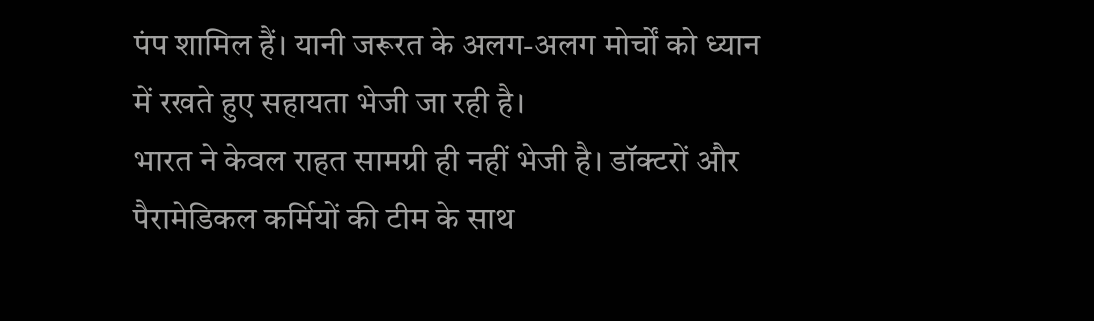पंप शामिल हैं। यानी जरूरत के अलग-अलग मोर्चों को ध्यान में रखते हुए सहायता भेजी जा रही है।
भारत ने केवल राहत सामग्री ही नहीं भेजी है। डॉक्टरों और पैरामेडिकल कर्मियों की टीम के साथ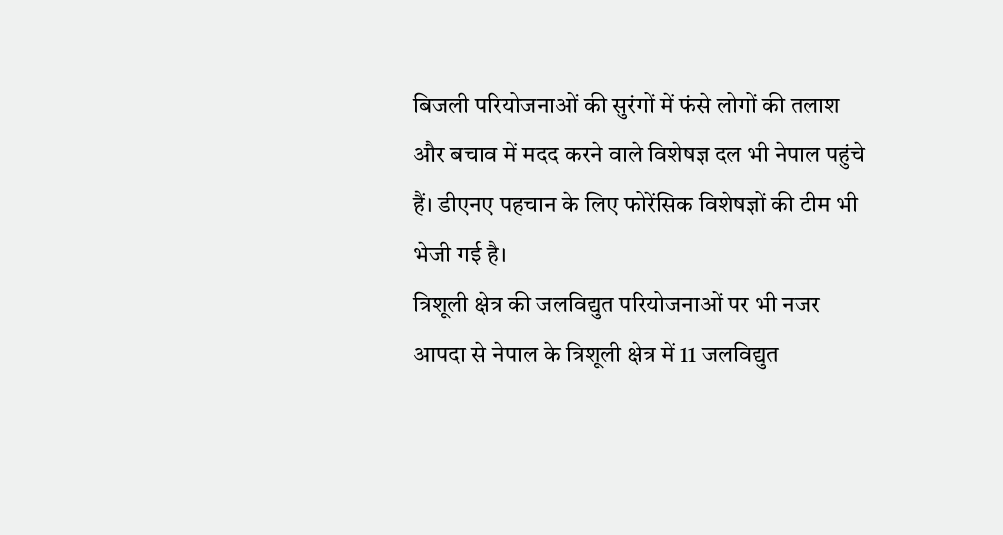बिजली परियोजनाओं की सुरंगों में फंसे लोगों की तलाश और बचाव में मदद करने वाले विशेषज्ञ दल भी नेपाल पहुंचे हैं। डीएनए पहचान के लिए फोरेंसिक विशेषज्ञों की टीम भी भेजी गई है।
त्रिशूली क्षेत्र की जलविद्युत परियोजनाओं पर भी नजर
आपदा से नेपाल के त्रिशूली क्षेत्र में 11 जलविद्युत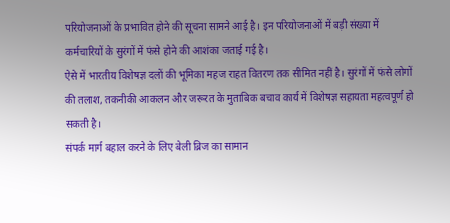परियोजनाओं के प्रभावित होने की सूचना सामने आई है। इन परियोजनाओं में बड़ी संख्या में कर्मचारियों के सुरंगों में फंसे होने की आशंका जताई गई है।
ऐसे में भारतीय विशेषज्ञ दलों की भूमिका महज राहत वितरण तक सीमित नहीं है। सुरंगों में फंसे लोगों की तलाश, तकनीकी आकलन और जरूरत के मुताबिक बचाव कार्य में विशेषज्ञ सहायता महत्वपूर्ण हो सकती है।
संपर्क मार्ग बहाल करने के लिए बेली ब्रिज का सामान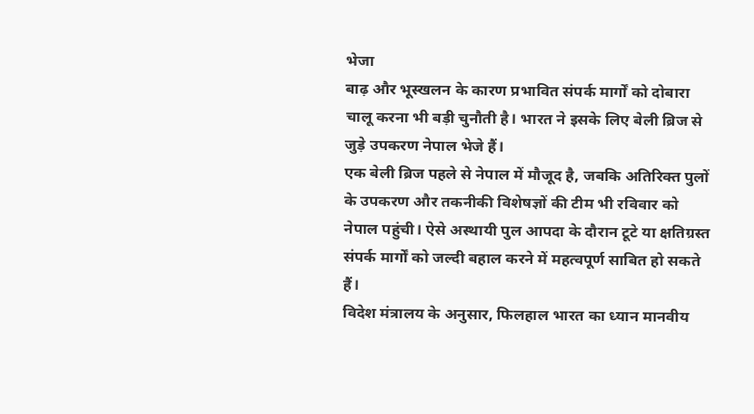भेजा
बाढ़ और भूस्खलन के कारण प्रभावित संपर्क मार्गों को दोबारा चालू करना भी बड़ी चुनौती है। भारत ने इसके लिए बेली ब्रिज से जुड़े उपकरण नेपाल भेजे हैं।
एक बेली ब्रिज पहले से नेपाल में मौजूद है, जबकि अतिरिक्त पुलों के उपकरण और तकनीकी विशेषज्ञों की टीम भी रविवार को नेपाल पहुंची। ऐसे अस्थायी पुल आपदा के दौरान टूटे या क्षतिग्रस्त संपर्क मार्गों को जल्दी बहाल करने में महत्वपूर्ण साबित हो सकते हैं।
विदेश मंत्रालय के अनुसार, फिलहाल भारत का ध्यान मानवीय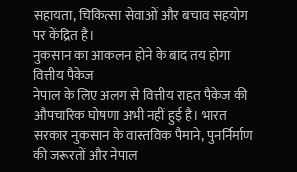सहायता, चिकित्सा सेवाओं और बचाव सहयोग पर केंद्रित है।
नुकसान का आकलन होने के बाद तय होगा वित्तीय पैकेज
नेपाल के लिए अलग से वित्तीय राहत पैकेज की औपचारिक घोषणा अभी नहीं हुई है। भारत सरकार नुकसान के वास्तविक पैमाने, पुनर्निर्माण की जरूरतों और नेपाल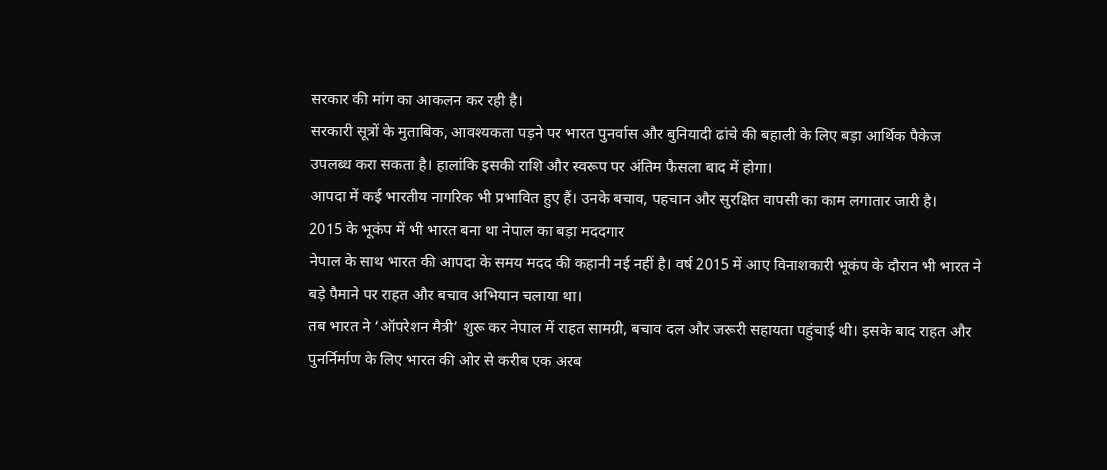सरकार की मांग का आकलन कर रही है।
सरकारी सूत्रों के मुताबिक, आवश्यकता पड़ने पर भारत पुनर्वास और बुनियादी ढांचे की बहाली के लिए बड़ा आर्थिक पैकेज उपलब्ध करा सकता है। हालांकि इसकी राशि और स्वरूप पर अंतिम फैसला बाद में होगा।
आपदा में कई भारतीय नागरिक भी प्रभावित हुए हैं। उनके बचाव, पहचान और सुरक्षित वापसी का काम लगातार जारी है।
2015 के भूकंप में भी भारत बना था नेपाल का बड़ा मददगार
नेपाल के साथ भारत की आपदा के समय मदद की कहानी नई नहीं है। वर्ष 2015 में आए विनाशकारी भूकंप के दौरान भी भारत ने बड़े पैमाने पर राहत और बचाव अभियान चलाया था।
तब भारत ने ‘ऑपरेशन मैत्री’ शुरू कर नेपाल में राहत सामग्री, बचाव दल और जरूरी सहायता पहुंचाई थी। इसके बाद राहत और पुनर्निर्माण के लिए भारत की ओर से करीब एक अरब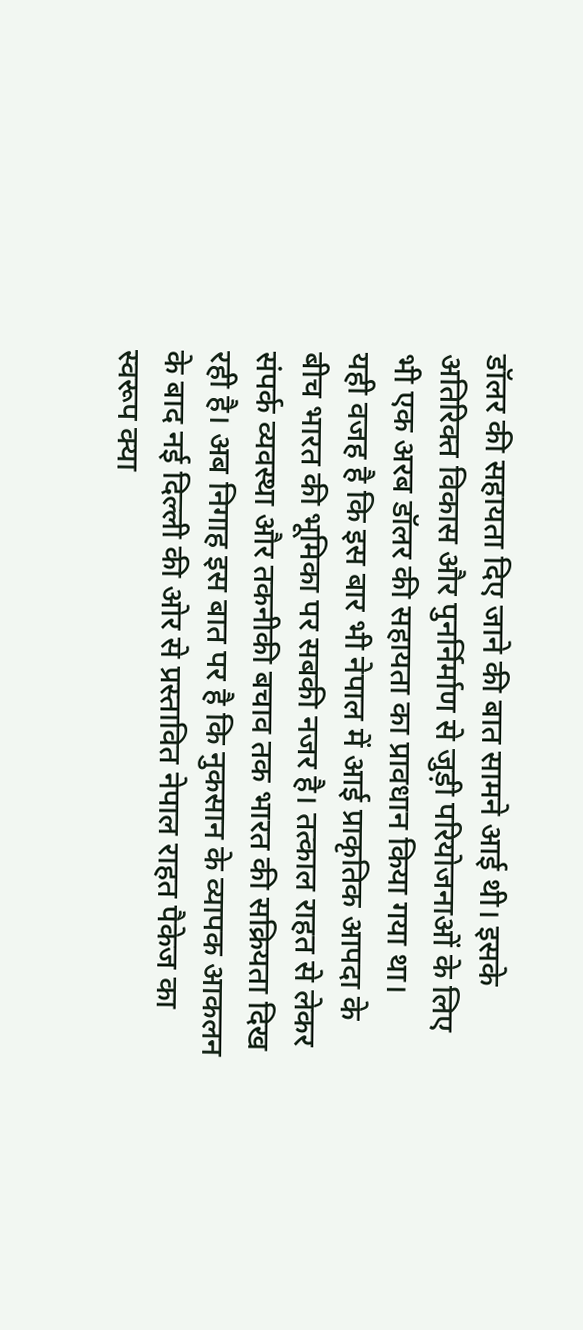डॉलर की सहायता दिए जाने की बात सामने आई थी। इसके अतिरिक्त विकास और पुनर्निर्माण से जुड़ी परियोजनाओं के लिए भी एक अरब डॉलर की सहायता का प्रावधान किया गया था।
यही वजह है कि इस बार भी नेपाल में आई प्राकृतिक आपदा के बीच भारत की भूमिका पर सबकी नजर है। तत्काल राहत से लेकर संपर्क व्यवस्था और तकनीकी बचाव तक भारत की सक्रियता दिख रही है। अब निगाह इस बात पर है कि नुकसान के व्यापक आकलन के बाद नई दिल्ली की ओर से प्रस्तावित नेपाल राहत पैकेज का स्वरूप क्या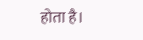होता है।